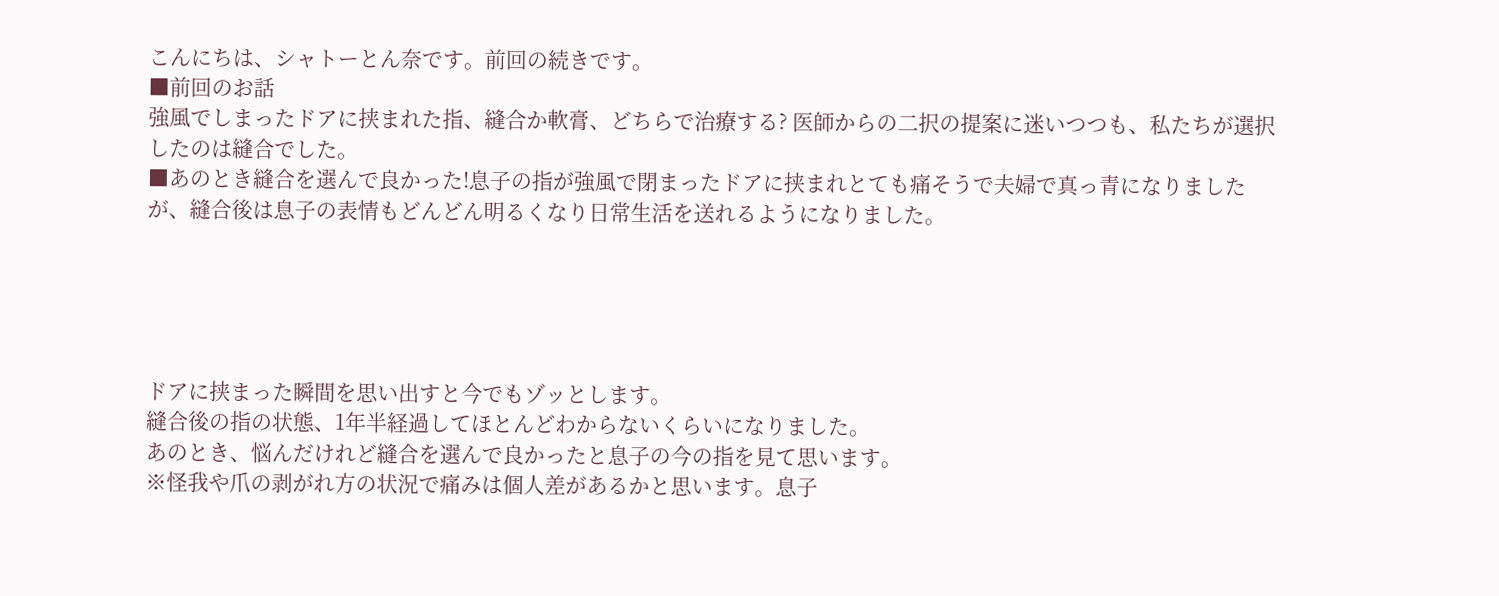こんにちは、シャトーとん奈です。前回の続きです。
■前回のお話
強風でしまったドアに挟まれた指、縫合か軟膏、どちらで治療する? 医師からの二択の提案に迷いつつも、私たちが選択したのは縫合でした。
■あのとき縫合を選んで良かった!息子の指が強風で閉まったドアに挟まれとても痛そうで夫婦で真っ青になりましたが、縫合後は息子の表情もどんどん明るくなり日常生活を送れるようになりました。





ドアに挟まった瞬間を思い出すと今でもゾッとします。
縫合後の指の状態、1年半経過してほとんどわからないくらいになりました。
あのとき、悩んだけれど縫合を選んで良かったと息子の今の指を見て思います。
※怪我や爪の剥がれ方の状況で痛みは個人差があるかと思います。息子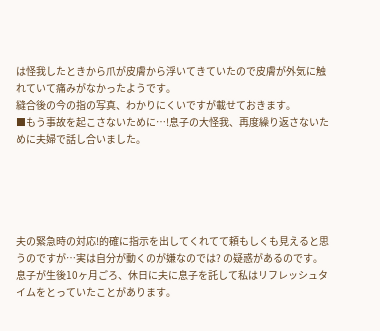は怪我したときから爪が皮膚から浮いてきていたので皮膚が外気に触れていて痛みがなかったようです。
縫合後の今の指の写真、わかりにくいですが載せておきます。
■もう事故を起こさないために…!息子の大怪我、再度繰り返さないために夫婦で話し合いました。





夫の緊急時の対応!的確に指示を出してくれてて頼もしくも見えると思うのですが…実は自分が動くのが嫌なのでは? の疑惑があるのです。
息子が生後10ヶ月ごろ、休日に夫に息子を託して私はリフレッシュタイムをとっていたことがあります。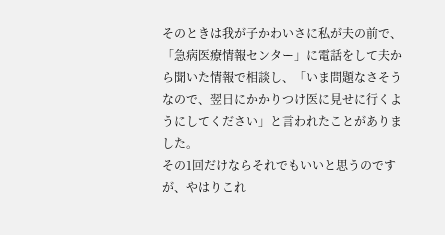そのときは我が子かわいさに私が夫の前で、「急病医療情報センター」に電話をして夫から聞いた情報で相談し、「いま問題なさそうなので、翌日にかかりつけ医に見せに行くようにしてください」と言われたことがありました。
その1回だけならそれでもいいと思うのですが、やはりこれ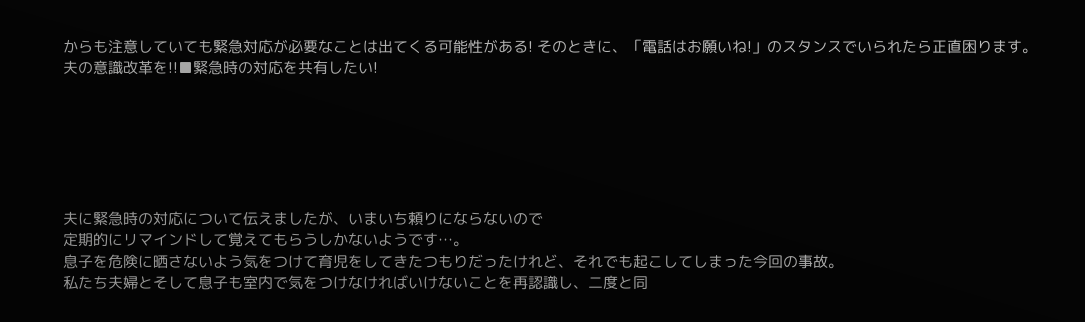からも注意していても緊急対応が必要なことは出てくる可能性がある! そのときに、「電話はお願いね!」のスタンスでいられたら正直困ります。
夫の意識改革を!!■緊急時の対応を共有したい!






夫に緊急時の対応について伝えましたが、いまいち頼りにならないので
定期的にリマインドして覚えてもらうしかないようです…。
息子を危険に晒さないよう気をつけて育児をしてきたつもりだったけれど、それでも起こしてしまった今回の事故。
私たち夫婦とそして息子も室内で気をつけなければいけないことを再認識し、二度と同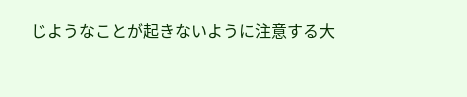じようなことが起きないように注意する大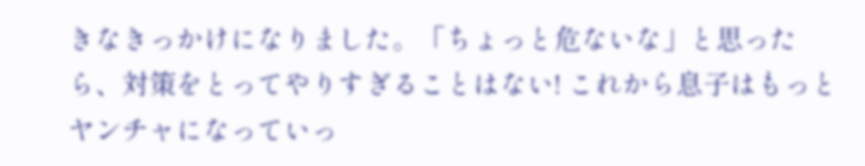きなきっかけになりました。「ちょっと危ないな」と思ったら、対策をとってやりすぎることはない! これから息子はもっとヤンチャになっていっ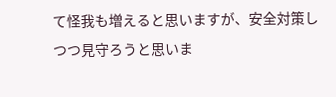て怪我も増えると思いますが、安全対策しつつ見守ろうと思いま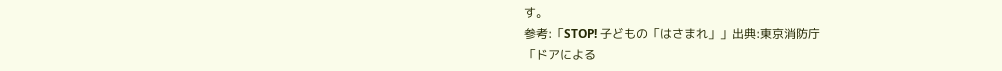す。
参考:「STOP! 子どもの「はさまれ」」出典:東京消防庁
「ドアによる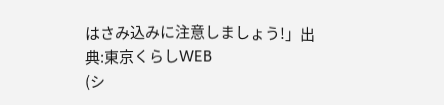はさみ込みに注意しましょう!」出典:東京くらしWEB
(シ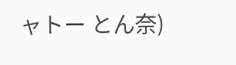ャトー とん奈)